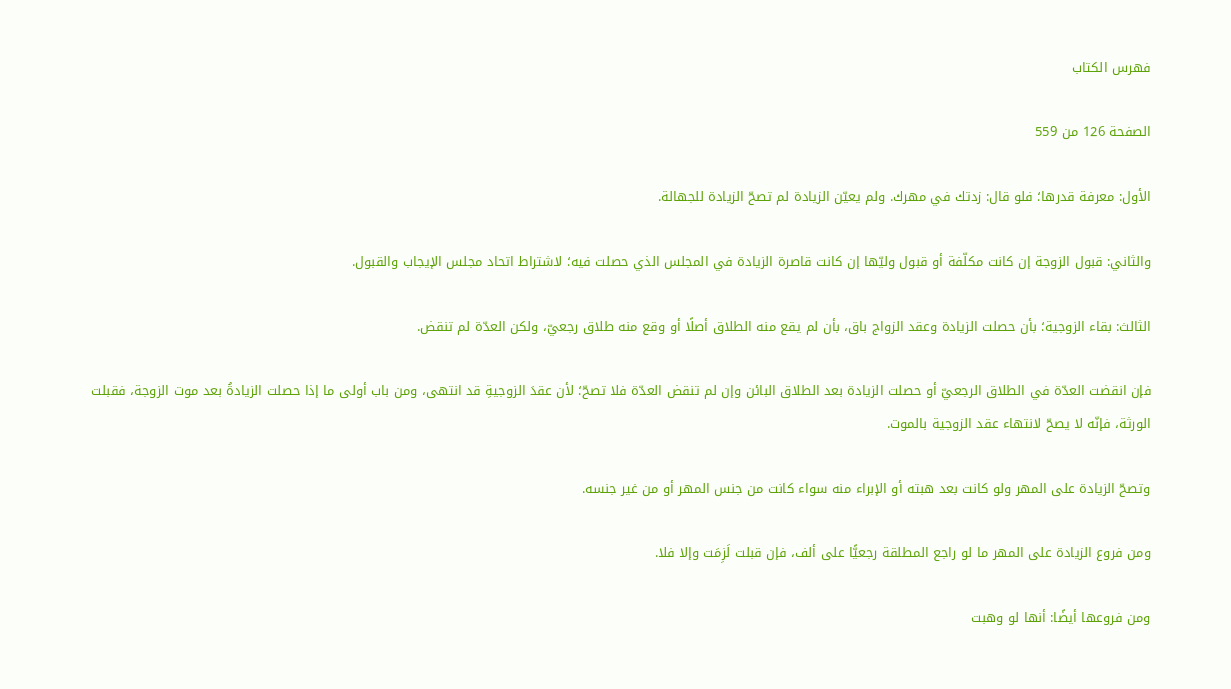فهرس الكتاب

الصفحة 126 من 559

الأول: معرفة قدرها؛ فلو قال: زدتك في مهرك. ولم يعيّن الزيادة لم تصحّ الزيادة للجهالة.

والثاني: قبول الزوجة إن كانت مكلّفة أو قبول وليّها إن كانت قاصرة الزيادة في المجلس الذي حصلت فيه؛ لاشتراط اتحاد مجلس الإيجاب والقبول.

الثالث: بقاء الزوجية؛ بأن حصلت الزيادة وعقد الزواج باق، بأن لم يقع منه الطلاق أصلًا أو وقع منه طلاق رجعيّ، ولكن العدّة لم تنقض.

فإن انقضت العدّة في الطلاق الرجعيّ أو حصلت الزيادة بعد الطلاق البائن وإن لم تنقض العدّة فلا تصحّ؛ لأن عقدَ الزوجيةِ قد انتهى، ومن باب أولى ما إذا حصلت الزيادةُ بعد موت الزوجة، فقبلت الورثة، فإنّه لا يصحّ لانتهاء عقد الزوجية بالموت.

وتصحّ الزيادة على المهر ولو كانت بعد هبته أو الإبراء منه سواء كانت من جنس المهر أو من غير جنسه.

ومن فروع الزيادة على المهر ما لو راجع المطلقة رجعيًّا على ألف، فإن قبلت لَزِمَت وإلا فلا.

ومن فروعها أيضًا: أنها لو وهبت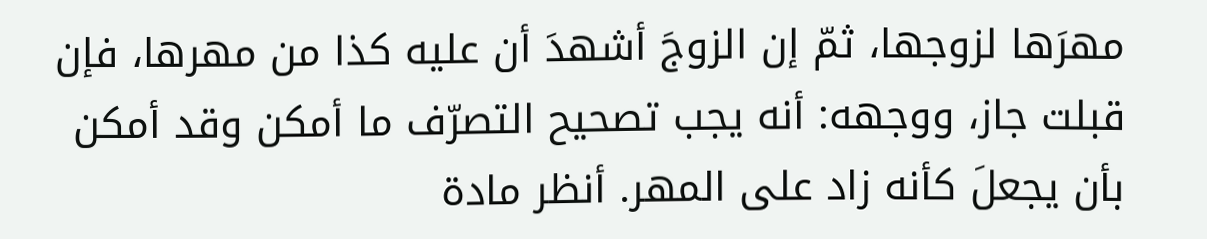مهرَها لزوجها، ثمّ إن الزوجَ أشهدَ أن عليه كذا من مهرها، فإن قبلت جاز، ووجهه: أنه يجب تصحيح التصرّف ما أمكن وقد أمكن بأن يجعلَ كأنه زاد على المهر. أنظر مادة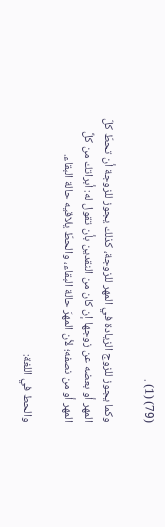(79) (1) .

وكما يجوز للزوج الزيادة في المهر للزوجة، كذلك يجوز للزوجة أن تحطّ كلّ المهر أو بعضه عن زوجها إن كان من النقدين بأن تقول له: أبراتك من كلِّ المهر أو من نصفه؛ لأن المهرَ حالة البقاء، والحطّ يلاقيه حالة البقاء.

والحط في اللغة: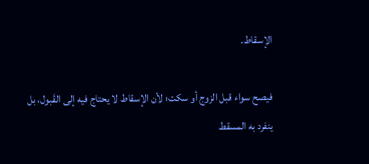الإسقاط.

فيصح سواء قبل الزوج أو سكت؛ لأن الإسقاط لا يحتاج فيه إلى القَبول، بل ينفرد به المسقط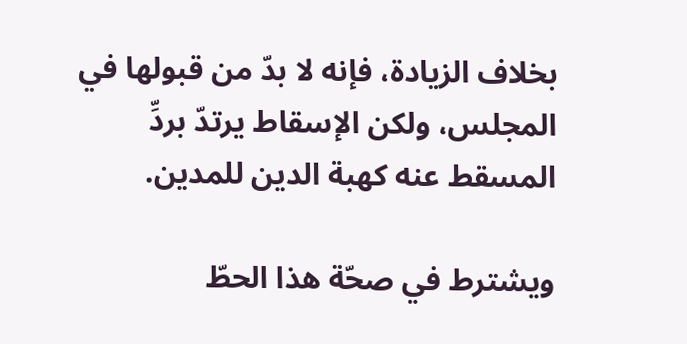بخلاف الزيادة، فإنه لا بدّ من قبولها في المجلس، ولكن الإسقاط يرتدّ بردِّ المسقط عنه كهبة الدين للمدين.

ويشترط في صحّة هذا الحطّ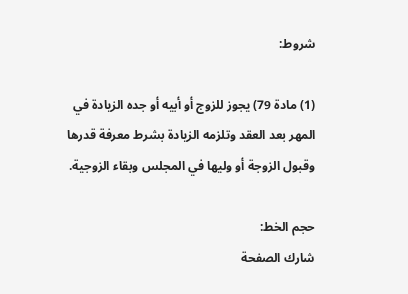شروط:

(1) مادة 79) يجوز للزوج أو أبيه أو جده الزيادة في المهر بعد العقد وتلزمه الزيادة بشرط معرفة قدرها وقبول الزوجة أو وليها في المجلس وبقاء الزوجية.

حجم الخط:
شارك الصفحة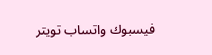فيسبوك واتساب تويتر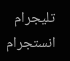تليجرام انستجرام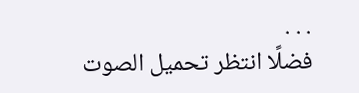. . .
فضلًا انتظر تحميل الصوت